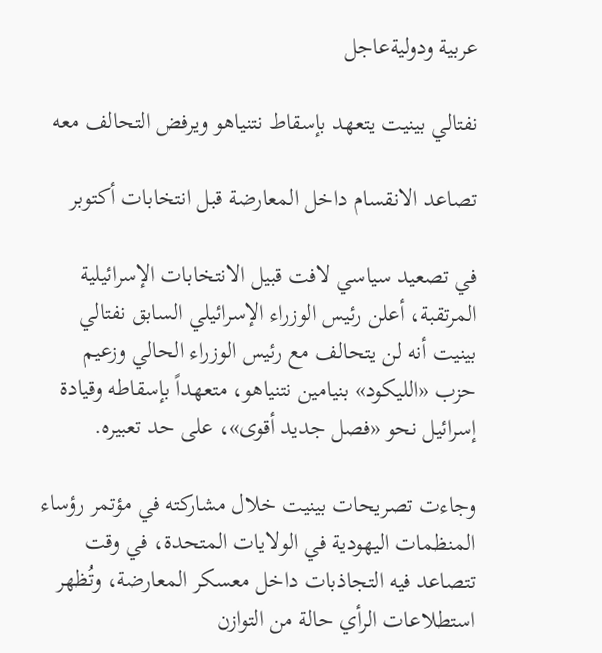عربية ودوليةعاجل

نفتالي بينيت يتعهد بإسقاط نتنياهو ويرفض التحالف معه

تصاعد الانقسام داخل المعارضة قبل انتخابات أكتوبر

في تصعيد سياسي لافت قبيل الانتخابات الإسرائيلية المرتقبة، أعلن رئيس الوزراء الإسرائيلي السابق نفتالي بينيت أنه لن يتحالف مع رئيس الوزراء الحالي وزعيم حزب «الليكود» بنيامين نتنياهو، متعهداً بإسقاطه وقيادة إسرائيل نحو «فصل جديد أقوى»، على حد تعبيره.

وجاءت تصريحات بينيت خلال مشاركته في مؤتمر رؤساء المنظمات اليهودية في الولايات المتحدة، في وقت تتصاعد فيه التجاذبات داخل معسكر المعارضة، وتُظهر استطلاعات الرأي حالة من التوازن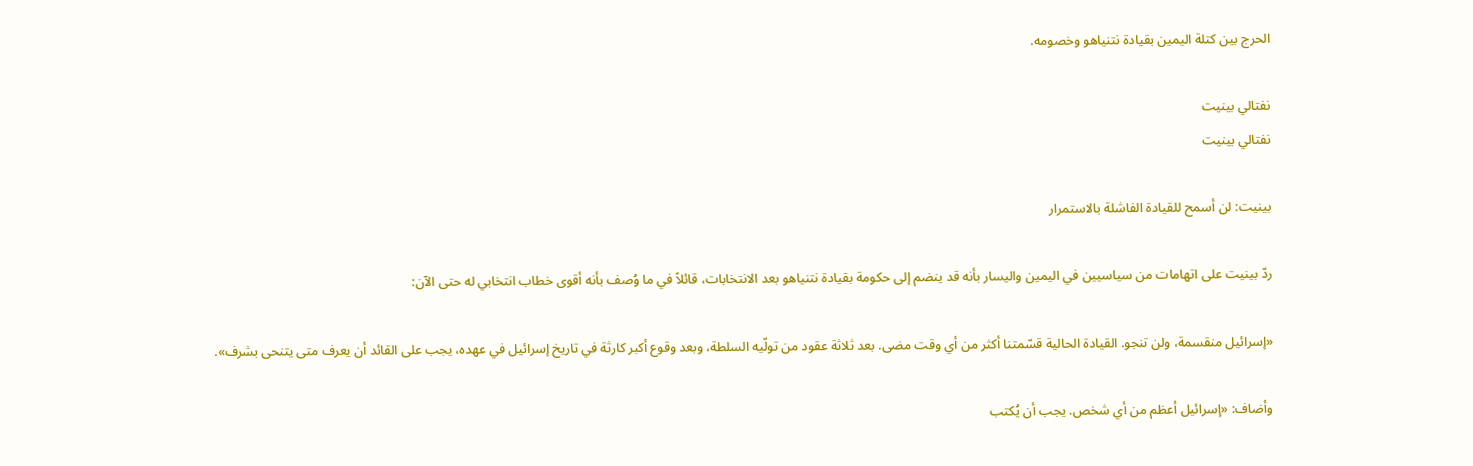الحرج بين كتلة اليمين بقيادة نتنياهو وخصومه.

نفتالي بينيت
نفتالي بينيت

بينيت: لن أسمح للقيادة الفاشلة بالاستمرار

ردّ بينيت على اتهامات من سياسيين في اليمين واليسار بأنه قد ينضم إلى حكومة بقيادة نتنياهو بعد الانتخابات، قائلاً في ما وُصف بأنه أقوى خطاب انتخابي له حتى الآن:

«إسرائيل منقسمة، ولن تنجو. القيادة الحالية قسّمتنا أكثر من أي وقت مضى. بعد ثلاثة عقود من تولّيه السلطة، وبعد وقوع أكبر كارثة في تاريخ إسرائيل في عهده، يجب على القائد أن يعرف متى يتنحى بشرف».

وأضاف: «إسرائيل أعظم من أي شخص. يجب أن يُكتب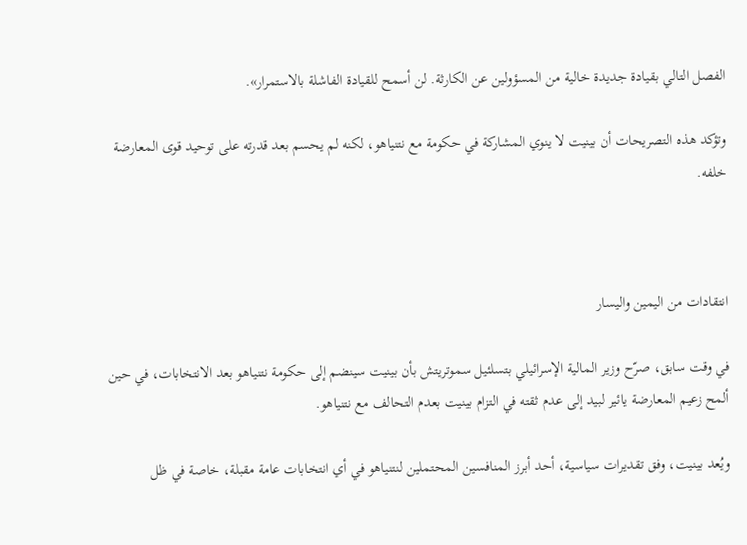الفصل التالي بقيادة جديدة خالية من المسؤولين عن الكارثة. لن أسمح للقيادة الفاشلة بالاستمرار».

وتؤكد هذه التصريحات أن بينيت لا ينوي المشاركة في حكومة مع نتنياهو، لكنه لم يحسم بعد قدرته على توحيد قوى المعارضة خلفه.



انتقادات من اليمين واليسار

في وقت سابق، صرّح وزير المالية الإسرائيلي بتسلئيل سموتريتش بأن بينيت سينضم إلى حكومة نتنياهو بعد الانتخابات، في حين ألمح زعيم المعارضة يائير لبيد إلى عدم ثقته في التزام بينيت بعدم التحالف مع نتنياهو.

ويُعد بينيت، وفق تقديرات سياسية، أحد أبرز المنافسين المحتملين لنتنياهو في أي انتخابات عامة مقبلة، خاصة في ظل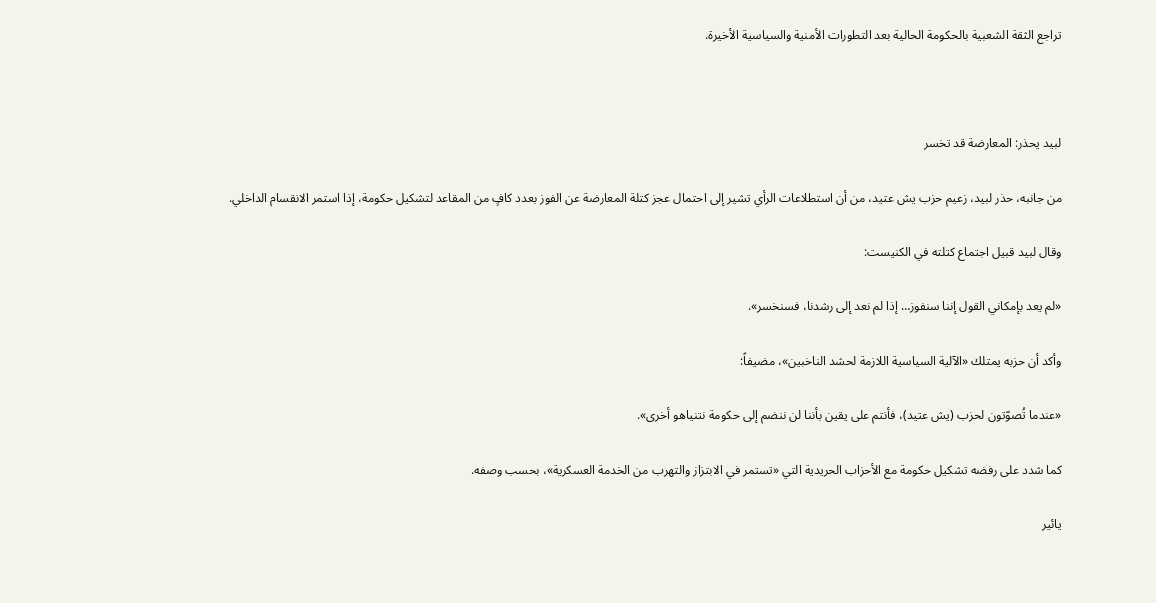تراجع الثقة الشعبية بالحكومة الحالية بعد التطورات الأمنية والسياسية الأخيرة.



لبيد يحذر: المعارضة قد تخسر

من جانبه، حذر لبيد، زعيم حزب يش عتيد، من أن استطلاعات الرأي تشير إلى احتمال عجز كتلة المعارضة عن الفوز بعدد كافٍ من المقاعد لتشكيل حكومة، إذا استمر الانقسام الداخلي.

وقال لبيد قبيل اجتماع كتلته في الكنيست:

«لم يعد بإمكاني القول إننا سنفوز… إذا لم نعد إلى رشدنا، فسنخسر».

وأكد أن حزبه يمتلك «الآلية السياسية اللازمة لحشد الناخبين»، مضيفاً:

«عندما تُصوّتون لحزب (يش عتيد)، فأنتم على يقين بأننا لن ننضم إلى حكومة نتنياهو أخرى».

كما شدد على رفضه تشكيل حكومة مع الأحزاب الحريدية التي «تستمر في الابتزاز والتهرب من الخدمة العسكرية»، بحسب وصفه.

يائير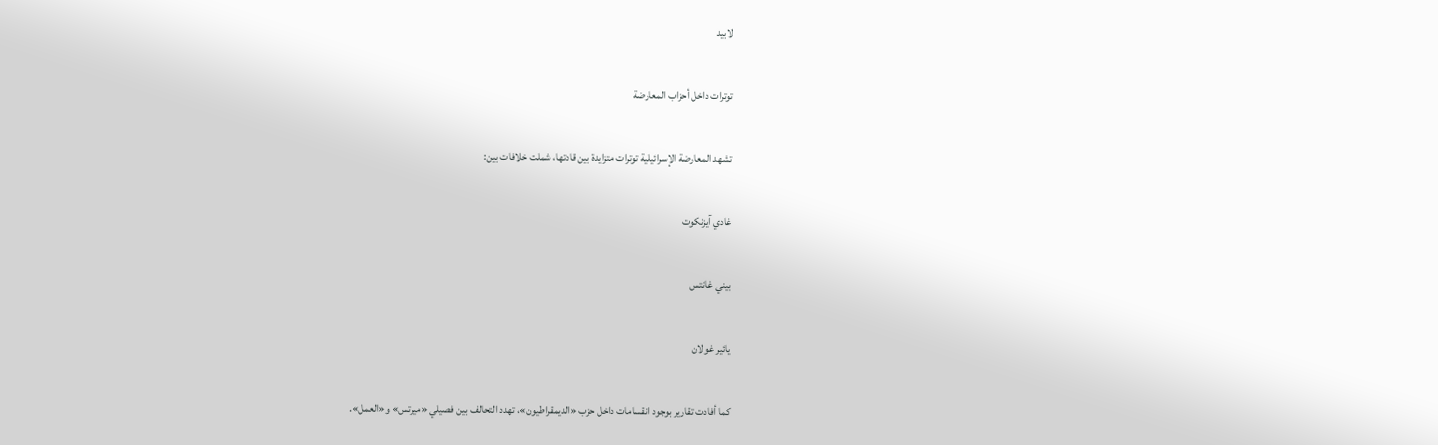لابيد

توترات داخل أحزاب المعارضة

تشهد المعارضة الإسرائيلية توترات متزايدة بين قادتها، شملت خلافات بين:

غادي آيزنكوت

بيني غانتس

يائير غولان

كما أفادت تقارير بوجود انقسامات داخل حزب «الديمقراطيون»، تهدد التحالف بين فصيلي «ميرتس» و«العمل».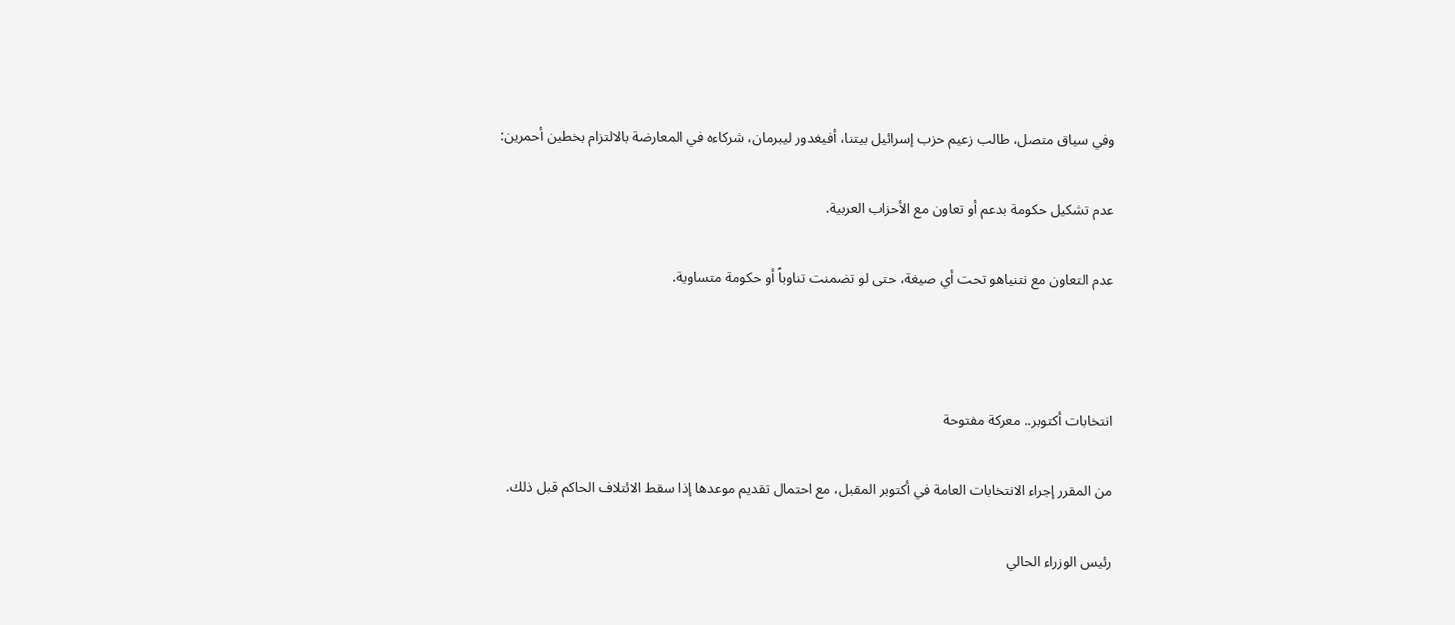وفي سياق متصل، طالب زعيم حزب إسرائيل بيتنا، أفيغدور ليبرمان، شركاءه في المعارضة بالالتزام بخطين أحمرين:

عدم تشكيل حكومة بدعم أو تعاون مع الأحزاب العربية.

عدم التعاون مع نتنياهو تحت أي صيغة، حتى لو تضمنت تناوباً أو حكومة متساوية.



انتخابات أكتوبر.. معركة مفتوحة

من المقرر إجراء الانتخابات العامة في أكتوبر المقبل، مع احتمال تقديم موعدها إذا سقط الائتلاف الحاكم قبل ذلك.

رئيس الوزراء الحالي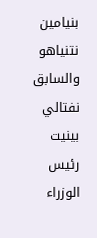بنيامين نتنياهو والسابق نفتالي بينيت
رئيس الوزراء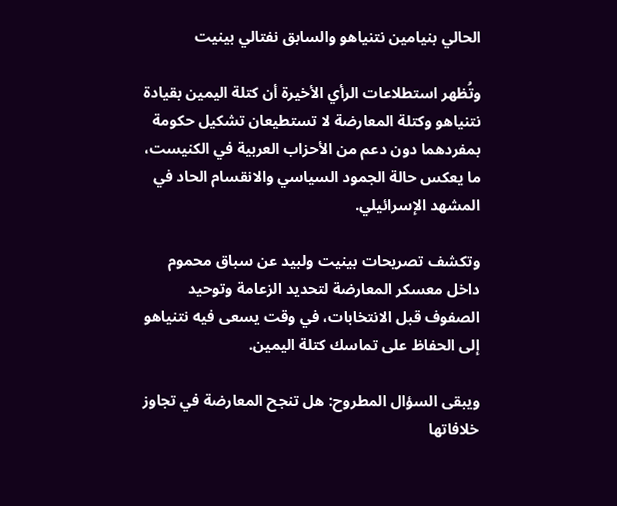الحالي بنيامين نتنياهو والسابق نفتالي بينيت

وتُظهر استطلاعات الرأي الأخيرة أن كتلة اليمين بقيادة نتنياهو وكتلة المعارضة لا تستطيعان تشكيل حكومة بمفردهما دون دعم من الأحزاب العربية في الكنيست، ما يعكس حالة الجمود السياسي والانقسام الحاد في المشهد الإسرائيلي.

وتكشف تصريحات بينيت ولبيد عن سباق محموم داخل معسكر المعارضة لتحديد الزعامة وتوحيد الصفوف قبل الانتخابات، في وقت يسعى فيه نتنياهو إلى الحفاظ على تماسك كتلة اليمين.

ويبقى السؤال المطروح: هل تنجح المعارضة في تجاوز خلافاتها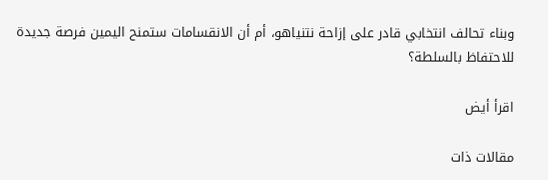وبناء تحالف انتخابي قادر على إزاحة نتنياهو، أم أن الانقسامات ستمنح اليمين فرصة جديدة للاحتفاظ بالسلطة؟

اقرأ أيض

مقالات ذات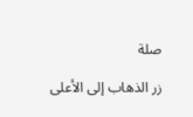صلة

زر الذهاب إلى الأعلى